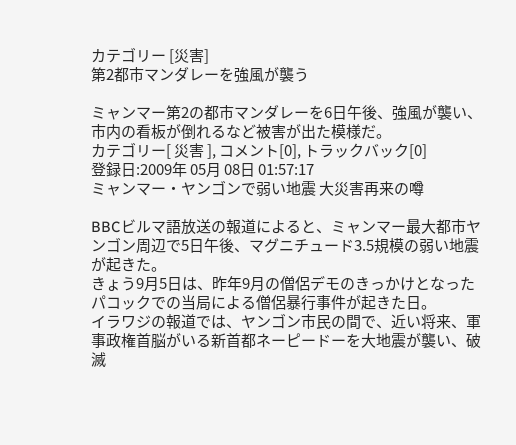カテゴリー [災害]
第2都市マンダレーを強風が襲う

ミャンマー第2の都市マンダレーを6日午後、強風が襲い、市内の看板が倒れるなど被害が出た模様だ。
カテゴリー[ 災害 ], コメント[0], トラックバック[0]
登録日:2009年 05月 08日 01:57:17
ミャンマー・ヤンゴンで弱い地震 大災害再来の噂

BBCビルマ語放送の報道によると、ミャンマー最大都市ヤンゴン周辺で5日午後、マグニチュード3.5規模の弱い地震が起きた。
きょう9月5日は、昨年9月の僧侶デモのきっかけとなったパコックでの当局による僧侶暴行事件が起きた日。
イラワジの報道では、ヤンゴン市民の間で、近い将来、軍事政権首脳がいる新首都ネーピードーを大地震が襲い、破滅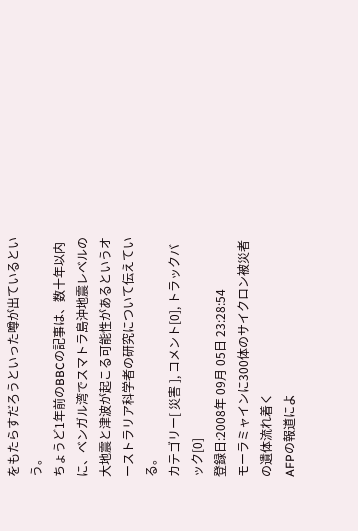をもたらすだろうといった噂が出ているという。
ちょうど1年前のBBCの記事は、数十年以内に、ベンガル湾でスマトラ島沖地震レベルの大地震と津波が起こる可能性があるというオーストラリア科学者の研究について伝えている。
カテゴリー[ 災害 ], コメント[0], トラックバック[0]
登録日:2008年 09月 05日 23:28:54
モーラミャインに300体のサイクロン被災者の遺体流れ着く
AFPの報道によ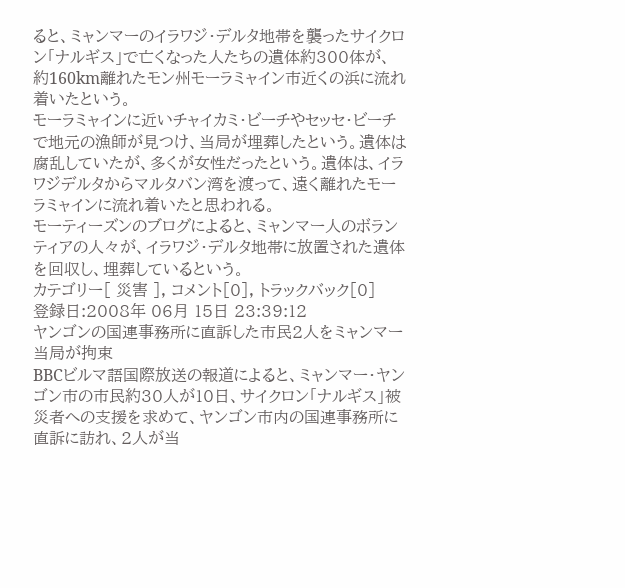ると、ミャンマーのイラワジ・デルタ地帯を襲ったサイクロン「ナルギス」で亡くなった人たちの遺体約300体が、約160km離れたモン州モーラミャイン市近くの浜に流れ着いたという。
モーラミャインに近いチャイカミ・ビーチやセッセ・ビーチで地元の漁師が見つけ、当局が埋葬したという。遺体は腐乱していたが、多くが女性だったという。遺体は、イラワジデルタからマルタバン湾を渡って、遠く離れたモーラミャインに流れ着いたと思われる。
モーティーズンのブログによると、ミャンマー人のボランティアの人々が、イラワジ・デルタ地帯に放置された遺体を回収し、埋葬しているという。
カテゴリー[ 災害 ], コメント[0], トラックバック[0]
登録日:2008年 06月 15日 23:39:12
ヤンゴンの国連事務所に直訴した市民2人をミャンマー当局が拘束
BBCビルマ語国際放送の報道によると、ミャンマー・ヤンゴン市の市民約30人が10日、サイクロン「ナルギス」被災者への支援を求めて、ヤンゴン市内の国連事務所に直訴に訪れ、2人が当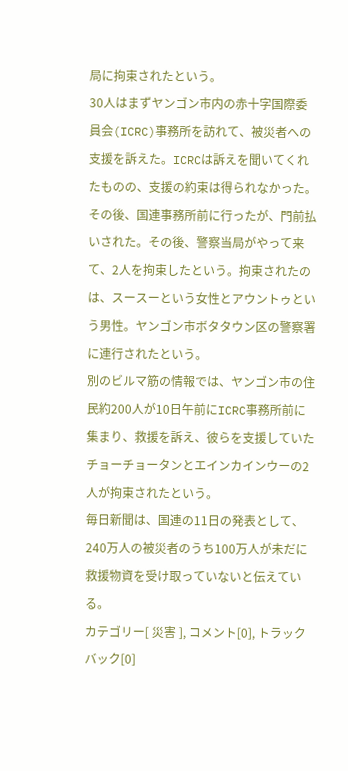局に拘束されたという。
30人はまずヤンゴン市内の赤十字国際委員会(ICRC)事務所を訪れて、被災者への支援を訴えた。ICRCは訴えを聞いてくれたものの、支援の約束は得られなかった。その後、国連事務所前に行ったが、門前払いされた。その後、警察当局がやって来て、2人を拘束したという。拘束されたのは、スースーという女性とアウントゥという男性。ヤンゴン市ボタタウン区の警察署に連行されたという。
別のビルマ筋の情報では、ヤンゴン市の住民約200人が10日午前にICRC事務所前に集まり、救援を訴え、彼らを支援していたチョーチョータンとエインカインウーの2人が拘束されたという。
毎日新聞は、国連の11日の発表として、240万人の被災者のうち100万人が未だに救援物資を受け取っていないと伝えている。
カテゴリー[ 災害 ], コメント[0], トラックバック[0]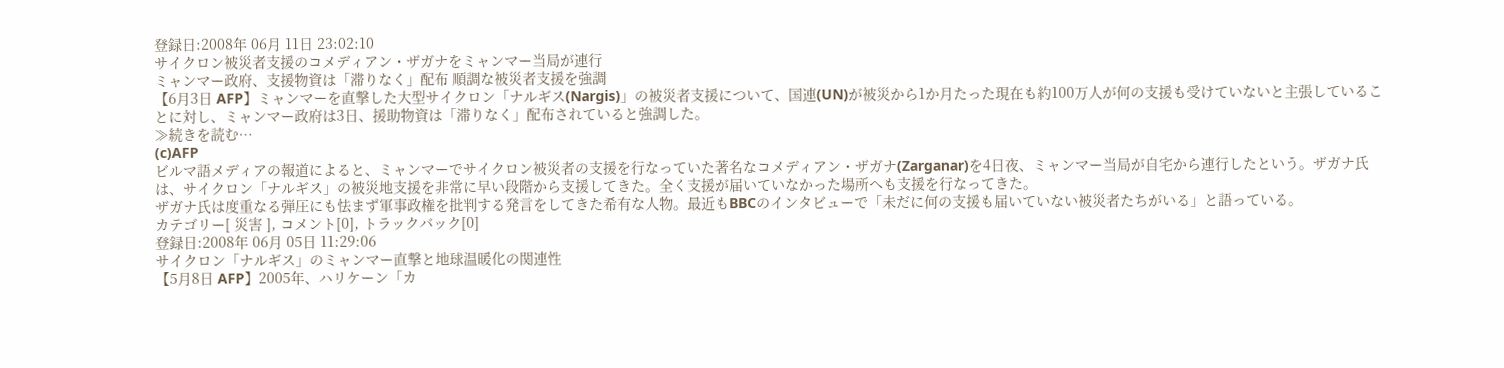登録日:2008年 06月 11日 23:02:10
サイクロン被災者支援のコメディアン・ザガナをミャンマー当局が連行
ミャンマー政府、支援物資は「滞りなく」配布 順調な被災者支援を強調
【6月3日 AFP】ミャンマーを直撃した大型サイクロン「ナルギス(Nargis)」の被災者支援について、国連(UN)が被災から1か月たった現在も約100万人が何の支援も受けていないと主張していることに対し、ミャンマー政府は3日、援助物資は「滞りなく」配布されていると強調した。
≫続きを読む…
(c)AFP
ビルマ語メディアの報道によると、ミャンマーでサイクロン被災者の支援を行なっていた著名なコメディアン・ザガナ(Zarganar)を4日夜、ミャンマー当局が自宅から連行したという。ザガナ氏は、サイクロン「ナルギス」の被災地支援を非常に早い段階から支援してきた。全く支援が届いていなかった場所へも支援を行なってきた。
ザガナ氏は度重なる弾圧にも怯まず軍事政権を批判する発言をしてきた希有な人物。最近もBBCのインタビューで「未だに何の支援も届いていない被災者たちがいる」と語っている。
カテゴリー[ 災害 ], コメント[0], トラックバック[0]
登録日:2008年 06月 05日 11:29:06
サイクロン「ナルギス」のミャンマー直撃と地球温暖化の関連性
【5月8日 AFP】2005年、ハリケーン「カ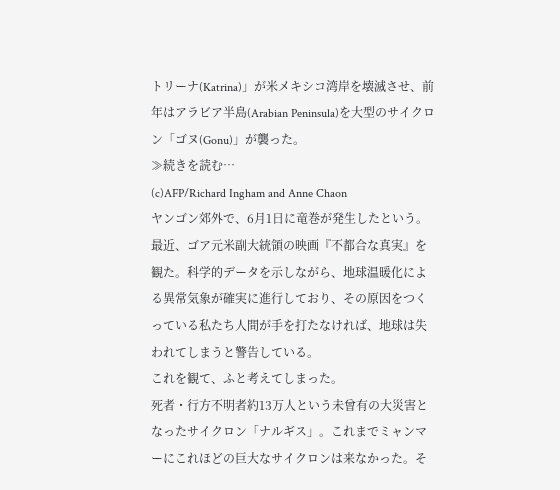トリーナ(Katrina)」が米メキシコ湾岸を壊滅させ、前年はアラビア半島(Arabian Peninsula)を大型のサイクロン「ゴヌ(Gonu)」が襲った。
≫続きを読む…
(c)AFP/Richard Ingham and Anne Chaon
ヤンゴン郊外で、6月1日に竜巻が発生したという。
最近、ゴア元米副大統領の映画『不都合な真実』を観た。科学的データを示しながら、地球温暖化による異常気象が確実に進行しており、その原因をつくっている私たち人間が手を打たなければ、地球は失われてしまうと警告している。
これを観て、ふと考えてしまった。
死者・行方不明者約13万人という未曾有の大災害となったサイクロン「ナルギス」。これまでミャンマーにこれほどの巨大なサイクロンは来なかった。そ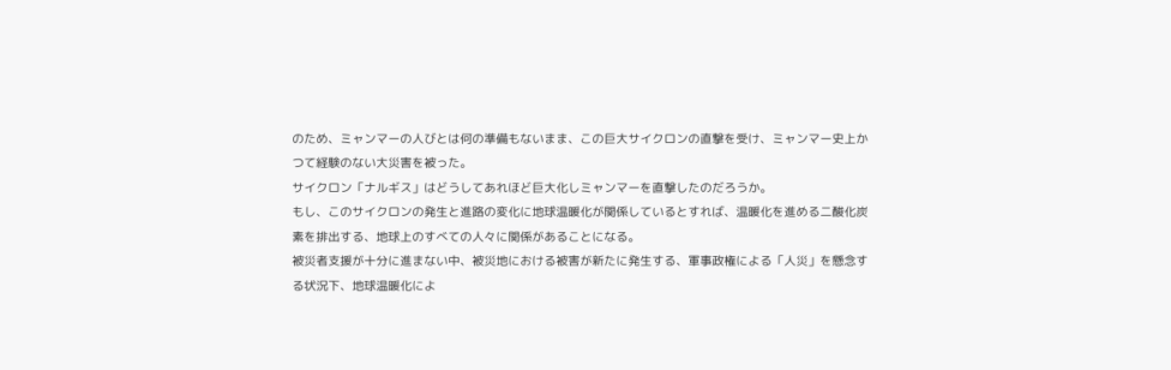のため、ミャンマーの人びとは何の準備もないまま、この巨大サイクロンの直撃を受け、ミャンマー史上かつて経験のない大災害を被った。
サイクロン「ナルギス」はどうしてあれほど巨大化しミャンマーを直撃したのだろうか。
もし、このサイクロンの発生と進路の変化に地球温暖化が関係しているとすれば、温暖化を進める二酸化炭素を排出する、地球上のすべての人々に関係があることになる。
被災者支援が十分に進まない中、被災地における被害が新たに発生する、軍事政権による「人災」を懸念する状況下、地球温暖化によ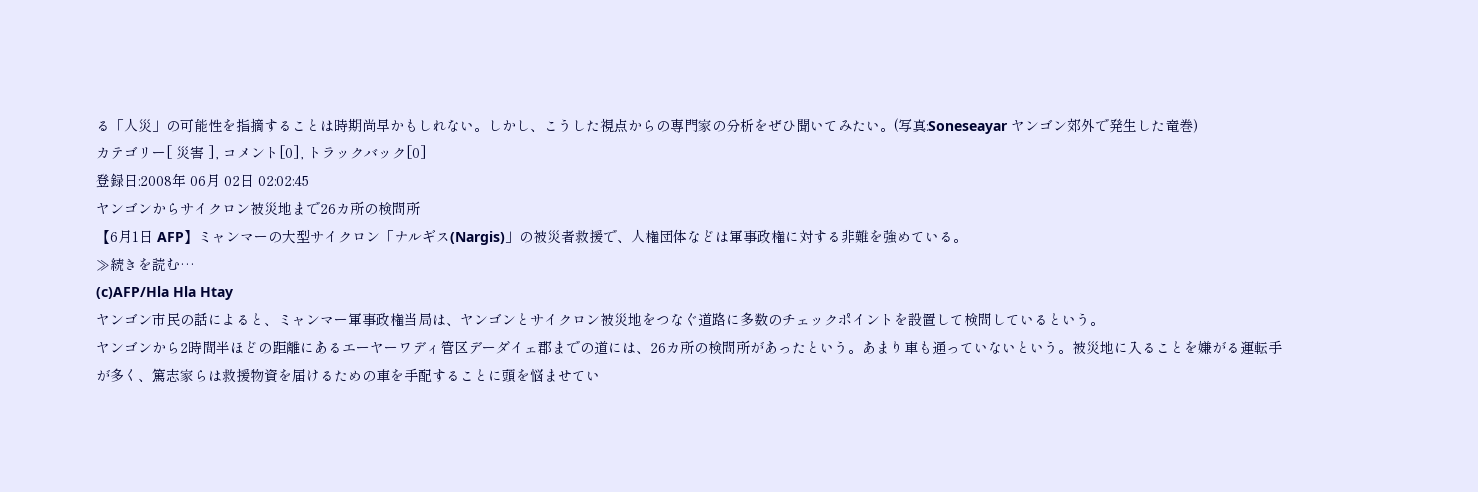る「人災」の可能性を指摘することは時期尚早かもしれない。しかし、こうした視点からの専門家の分析をぜひ聞いてみたい。(写真:Soneseayar ヤンゴン郊外で発生した竜巻)
カテゴリー[ 災害 ], コメント[0], トラックバック[0]
登録日:2008年 06月 02日 02:02:45
ヤンゴンからサイクロン被災地まで26カ所の検問所
【6月1日 AFP】ミャンマーの大型サイクロン「ナルギス(Nargis)」の被災者救援で、人権団体などは軍事政権に対する非難を強めている。
≫続きを読む…
(c)AFP/Hla Hla Htay
ヤンゴン市民の話によると、ミャンマー軍事政権当局は、ヤンゴンとサイクロン被災地をつなぐ道路に多数のチェックポイントを設置して検問しているという。
ヤンゴンから2時間半ほどの距離にあるエーヤーワディ管区デーダイェ郡までの道には、26カ所の検問所があったという。あまり車も通っていないという。被災地に入ることを嫌がる運転手が多く、篤志家らは救援物資を届けるための車を手配することに頭を悩ませてい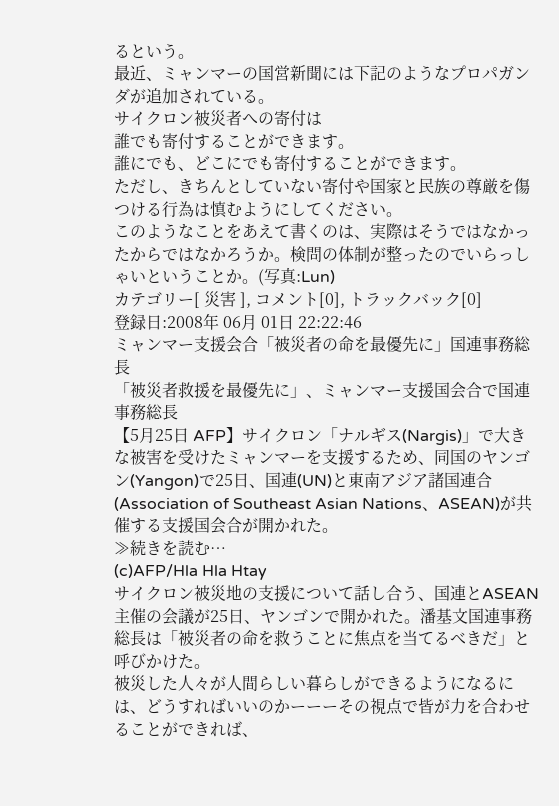るという。
最近、ミャンマーの国営新聞には下記のようなプロパガンダが追加されている。
サイクロン被災者への寄付は
誰でも寄付することができます。
誰にでも、どこにでも寄付することができます。
ただし、きちんとしていない寄付や国家と民族の尊厳を傷つける行為は慎むようにしてください。
このようなことをあえて書くのは、実際はそうではなかったからではなかろうか。検問の体制が整ったのでいらっしゃいということか。(写真:Lun)
カテゴリー[ 災害 ], コメント[0], トラックバック[0]
登録日:2008年 06月 01日 22:22:46
ミャンマー支援会合「被災者の命を最優先に」国連事務総長
「被災者救援を最優先に」、ミャンマー支援国会合で国連事務総長
【5月25日 AFP】サイクロン「ナルギス(Nargis)」で大きな被害を受けたミャンマーを支援するため、同国のヤンゴン(Yangon)で25日、国連(UN)と東南アジア諸国連合(Association of Southeast Asian Nations、ASEAN)が共催する支援国会合が開かれた。
≫続きを読む…
(c)AFP/Hla Hla Htay
サイクロン被災地の支援について話し合う、国連とASEAN主催の会議が25日、ヤンゴンで開かれた。潘基文国連事務総長は「被災者の命を救うことに焦点を当てるべきだ」と呼びかけた。
被災した人々が人間らしい暮らしができるようになるには、どうすればいいのかーーーその視点で皆が力を合わせることができれば、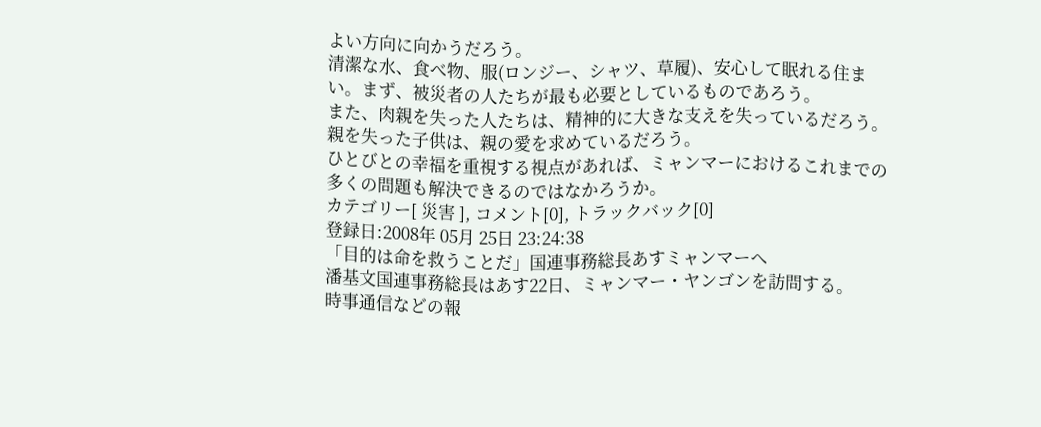よい方向に向かうだろう。
清潔な水、食べ物、服(ロンジー、シャツ、草履)、安心して眠れる住まい。まず、被災者の人たちが最も必要としているものであろう。
また、肉親を失った人たちは、精神的に大きな支えを失っているだろう。親を失った子供は、親の愛を求めているだろう。
ひとびとの幸福を重視する視点があれば、ミャンマーにおけるこれまでの多くの問題も解決できるのではなかろうか。
カテゴリー[ 災害 ], コメント[0], トラックバック[0]
登録日:2008年 05月 25日 23:24:38
「目的は命を救うことだ」国連事務総長あすミャンマーへ
潘基文国連事務総長はあす22日、ミャンマー・ヤンゴンを訪問する。
時事通信などの報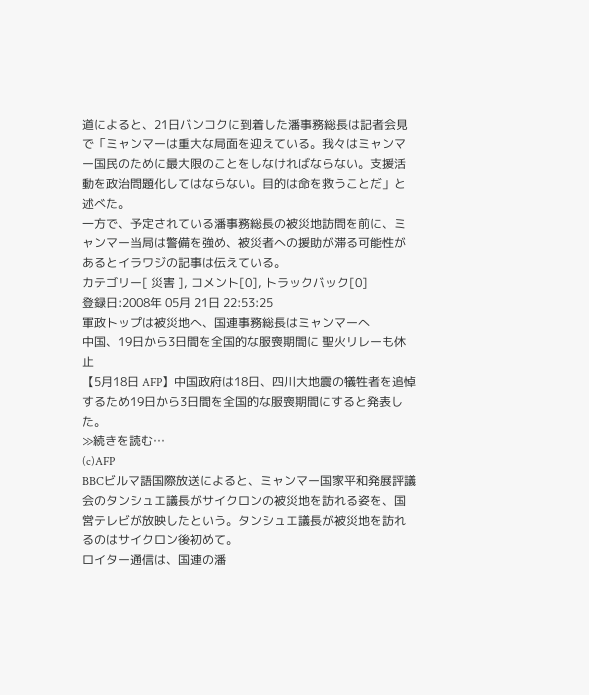道によると、21日バンコクに到着した潘事務総長は記者会見で「ミャンマーは重大な局面を迎えている。我々はミャンマー国民のために最大限のことをしなければならない。支援活動を政治問題化してはならない。目的は命を救うことだ」と述べた。
一方で、予定されている潘事務総長の被災地訪問を前に、ミャンマー当局は警備を強め、被災者への援助が滞る可能性があるとイラワジの記事は伝えている。
カテゴリー[ 災害 ], コメント[0], トラックバック[0]
登録日:2008年 05月 21日 22:53:25
軍政トップは被災地へ、国連事務総長はミャンマーへ
中国、19日から3日間を全国的な服喪期間に 聖火リレーも休止
【5月18日 AFP】中国政府は18日、四川大地震の犠牲者を追悼するため19日から3日間を全国的な服喪期間にすると発表した。
≫続きを読む…
(c)AFP
BBCビルマ語国際放送によると、ミャンマー国家平和発展評議会のタンシュエ議長がサイクロンの被災地を訪れる姿を、国営テレビが放映したという。タンシュエ議長が被災地を訪れるのはサイクロン後初めて。
ロイター通信は、国連の潘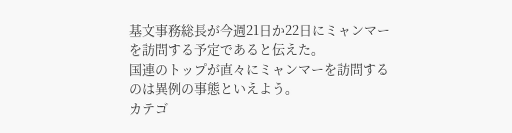基文事務総長が今週21日か22日にミャンマーを訪問する予定であると伝えた。
国連のトップが直々にミャンマーを訪問するのは異例の事態といえよう。
カテゴ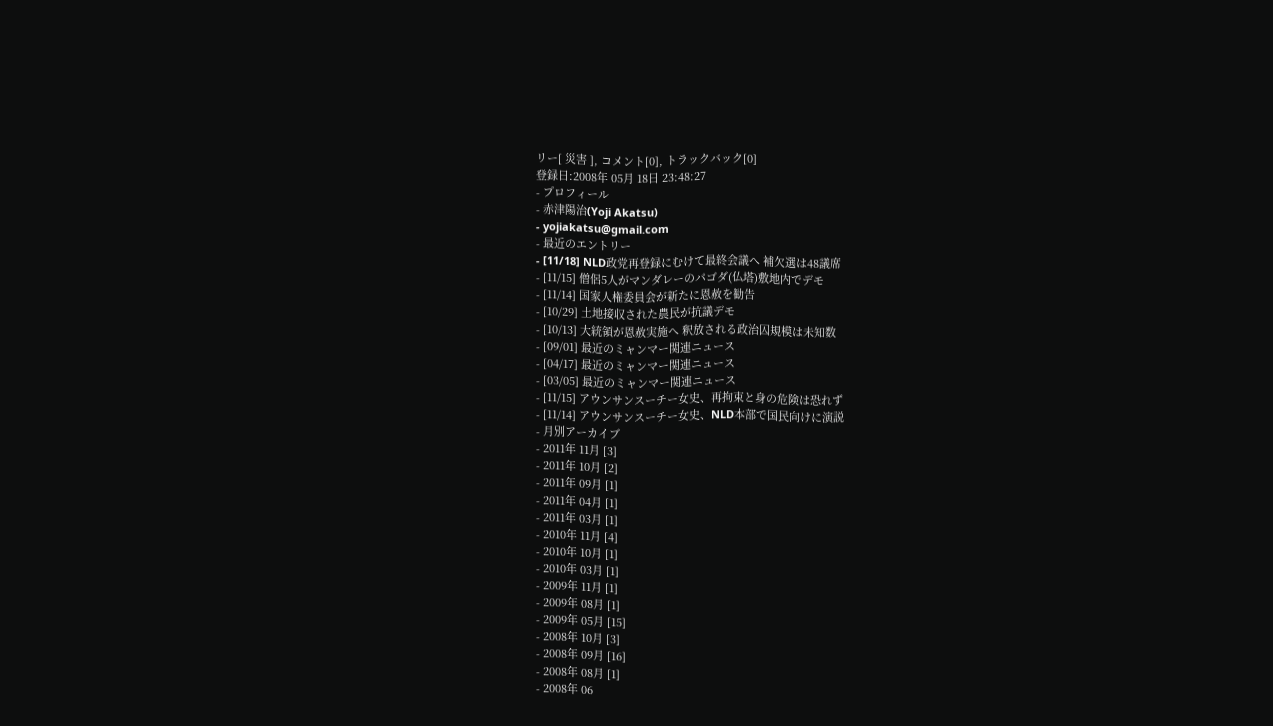リー[ 災害 ], コメント[0], トラックバック[0]
登録日:2008年 05月 18日 23:48:27
- プロフィール
- 赤津陽治(Yoji Akatsu)
- yojiakatsu@gmail.com
- 最近のエントリー
- [11/18] NLD政党再登録にむけて最終会議へ 補欠選は48議席
- [11/15] 僧侶5人がマンダレーのパゴダ(仏塔)敷地内でデモ
- [11/14] 国家人権委員会が新たに恩赦を勧告
- [10/29] 土地接収された農民が抗議デモ
- [10/13] 大統領が恩赦実施へ 釈放される政治囚規模は未知数
- [09/01] 最近のミャンマー関連ニュース
- [04/17] 最近のミャンマー関連ニュース
- [03/05] 最近のミャンマー関連ニュース
- [11/15] アウンサンスーチー女史、再拘束と身の危険は恐れず
- [11/14] アウンサンスーチー女史、NLD本部で国民向けに演説
- 月別アーカイブ
- 2011年 11月 [3]
- 2011年 10月 [2]
- 2011年 09月 [1]
- 2011年 04月 [1]
- 2011年 03月 [1]
- 2010年 11月 [4]
- 2010年 10月 [1]
- 2010年 03月 [1]
- 2009年 11月 [1]
- 2009年 08月 [1]
- 2009年 05月 [15]
- 2008年 10月 [3]
- 2008年 09月 [16]
- 2008年 08月 [1]
- 2008年 06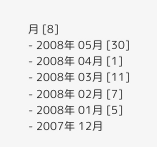月 [8]
- 2008年 05月 [30]
- 2008年 04月 [1]
- 2008年 03月 [11]
- 2008年 02月 [7]
- 2008年 01月 [5]
- 2007年 12月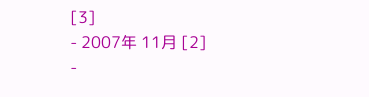[3]
- 2007年 11月 [2]
-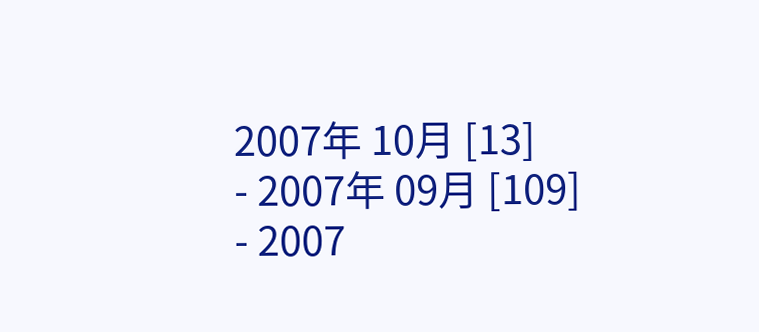2007年 10月 [13]
- 2007年 09月 [109]
- 2007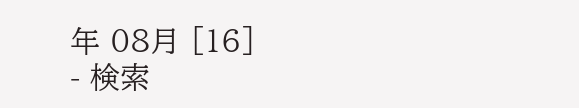年 08月 [16]
- 検索